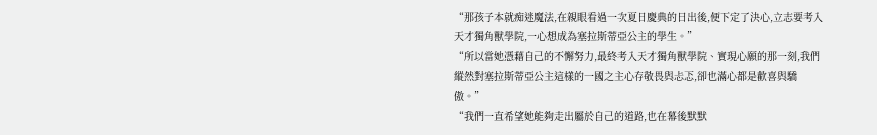“那孩子本就痴迷魔法,在親眼看過一次夏日慶典的日出後,便下定了決心,立志要考入天才獨角獸學院,一心想成為塞拉斯蒂亞公主的學生。”
“所以當她憑藉自己的不懈努力,最終考入天才獨角獸學院、實現心願的那一刻,我們縱然對塞拉斯蒂亞公主這樣的一國之主心存敬畏與忐忑,卻也滿心都是歡喜與驕傲。”
“我們一直希望她能夠走出屬於自己的道路,也在幕後默默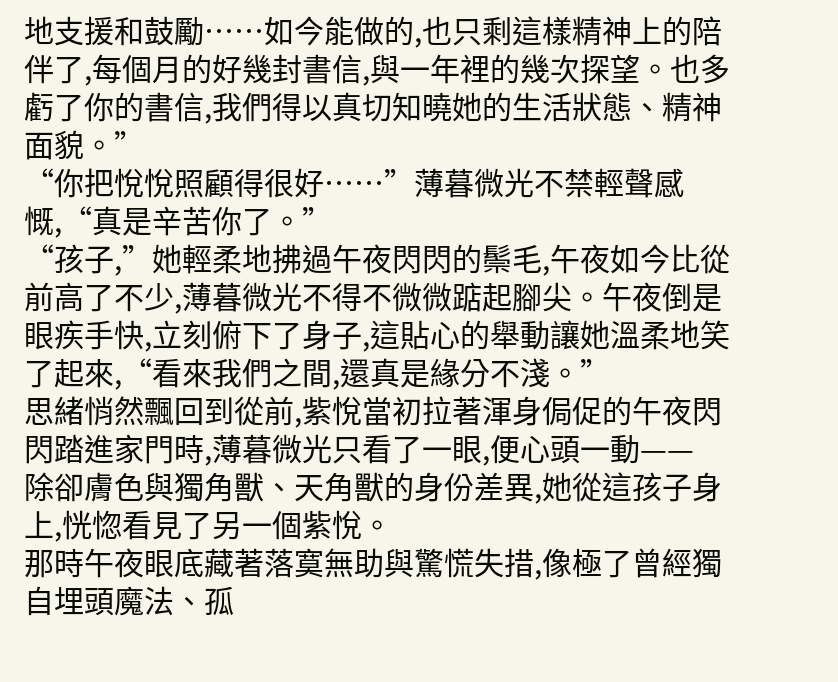地支援和鼓勵……如今能做的,也只剩這樣精神上的陪伴了,每個月的好幾封書信,與一年裡的幾次探望。也多虧了你的書信,我們得以真切知曉她的生活狀態、精神面貌。”
“你把悅悅照顧得很好……”薄暮微光不禁輕聲感慨,“真是辛苦你了。”
“孩子,”她輕柔地拂過午夜閃閃的鬃毛,午夜如今比從前高了不少,薄暮微光不得不微微踮起腳尖。午夜倒是眼疾手快,立刻俯下了身子,這貼心的舉動讓她溫柔地笑了起來,“看來我們之間,還真是緣分不淺。”
思緒悄然飄回到從前,紫悅當初拉著渾身侷促的午夜閃閃踏進家門時,薄暮微光只看了一眼,便心頭一動——
除卻膚色與獨角獸、天角獸的身份差異,她從這孩子身上,恍惚看見了另一個紫悅。
那時午夜眼底藏著落寞無助與驚慌失措,像極了曾經獨自埋頭魔法、孤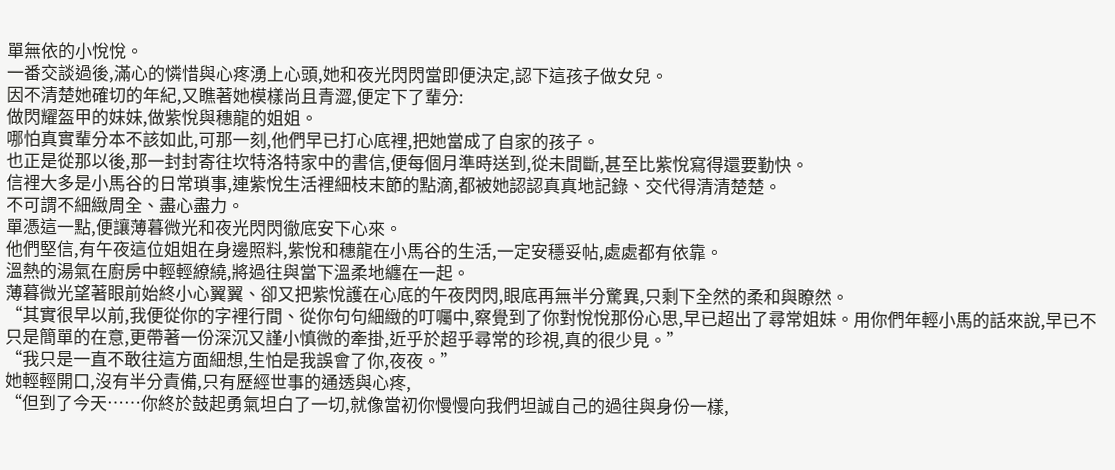單無依的小悅悅。
一番交談過後,滿心的憐惜與心疼湧上心頭,她和夜光閃閃當即便決定,認下這孩子做女兒。
因不清楚她確切的年紀,又瞧著她模樣尚且青澀,便定下了輩分:
做閃耀盔甲的妹妹,做紫悅與穗龍的姐姐。
哪怕真實輩分本不該如此,可那一刻,他們早已打心底裡,把她當成了自家的孩子。
也正是從那以後,那一封封寄往坎特洛特家中的書信,便每個月準時送到,從未間斷,甚至比紫悅寫得還要勤快。
信裡大多是小馬谷的日常瑣事,連紫悅生活裡細枝末節的點滴,都被她認認真真地記錄、交代得清清楚楚。
不可謂不細緻周全、盡心盡力。
單憑這一點,便讓薄暮微光和夜光閃閃徹底安下心來。
他們堅信,有午夜這位姐姐在身邊照料,紫悅和穗龍在小馬谷的生活,一定安穩妥帖,處處都有依靠。
溫熱的湯氣在廚房中輕輕繚繞,將過往與當下溫柔地纏在一起。
薄暮微光望著眼前始終小心翼翼、卻又把紫悅護在心底的午夜閃閃,眼底再無半分驚異,只剩下全然的柔和與瞭然。
“其實很早以前,我便從你的字裡行間、從你句句細緻的叮囑中,察覺到了你對悅悅那份心思,早已超出了尋常姐妹。用你們年輕小馬的話來說,早已不只是簡單的在意,更帶著一份深沉又謹小慎微的牽掛,近乎於超乎尋常的珍視,真的很少見。”
“我只是一直不敢往這方面細想,生怕是我誤會了你,夜夜。”
她輕輕開口,沒有半分責備,只有歷經世事的通透與心疼,
“但到了今天……你終於鼓起勇氣坦白了一切,就像當初你慢慢向我們坦誠自己的過往與身份一樣,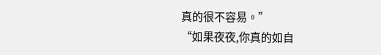真的很不容易。”
“如果夜夜,你真的如自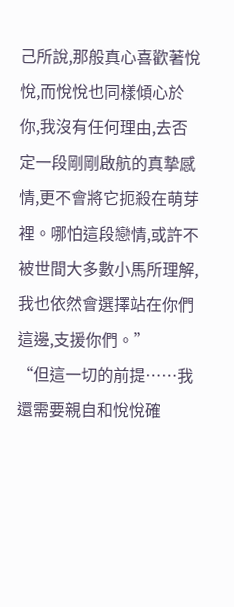己所說,那般真心喜歡著悅悅,而悅悅也同樣傾心於你,我沒有任何理由,去否定一段剛剛啟航的真摯感情,更不會將它扼殺在萌芽裡。哪怕這段戀情,或許不被世間大多數小馬所理解,我也依然會選擇站在你們這邊,支援你們。”
“但這一切的前提……我還需要親自和悅悅確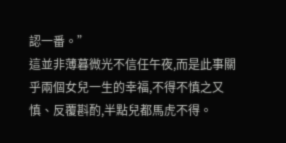認一番。”
這並非薄暮微光不信任午夜,而是此事關乎兩個女兒一生的幸福,不得不慎之又慎、反覆斟酌,半點兒都馬虎不得。